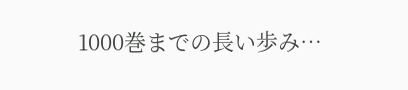1000巻までの長い歩み…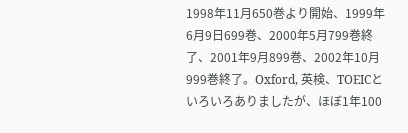1998年11月650巻より開始、1999年6月9日699巻、2000年5月799巻終了、2001年9月899巻、2002年10月999巻終了。Oxford, 英検、TOEICといろいろありましたが、ほぼ1年100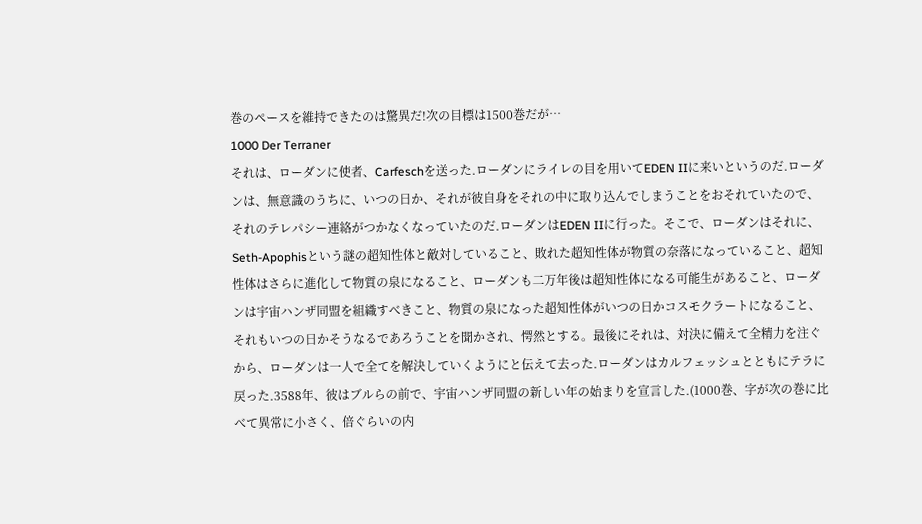巻のペースを維持できたのは驚異だ!次の目標は1500巻だが…
1000 Der Terraner
それは、ローダンに使者、Carfeschを送った.ローダンにライレの目を用いてEDEN IIに来いというのだ.ローダンは、無意識のうちに、いつの日か、それが彼自身をそれの中に取り込んでしまうことをおそれていたので、それのテレパシー連絡がつかなくなっていたのだ.ローダンはEDEN IIに行った。そこで、ローダンはそれに、Seth-Apophisという謎の超知性体と敵対していること、敗れた超知性体が物質の奈落になっていること、超知性体はさらに進化して物質の泉になること、ローダンも二万年後は超知性体になる可能生があること、ローダンは宇宙ハンザ同盟を組織すべきこと、物質の泉になった超知性体がいつの日かコスモクラートになること、それもいつの日かそうなるであろうことを聞かされ、愕然とする。最後にそれは、対決に備えて全精力を注ぐから、ローダンは一人で全てを解決していくようにと伝えて去った.ローダンはカルフェッシュとともにテラに戻った.3588年、彼はブルらの前で、宇宙ハンザ同盟の新しい年の始まりを宣言した.(1000巻、字が次の巻に比べて異常に小さく、倍ぐらいの内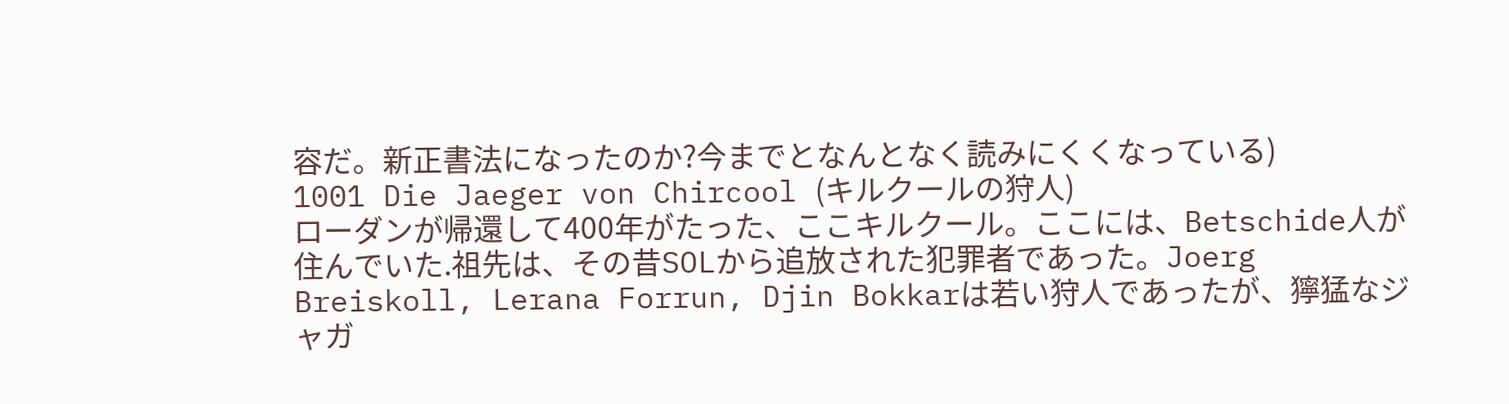容だ。新正書法になったのか?今までとなんとなく読みにくくなっている)
1001 Die Jaeger von Chircool (キルクールの狩人)
ローダンが帰還して400年がたった、ここキルクール。ここには、Betschide人が住んでいた.祖先は、その昔SOLから追放された犯罪者であった。Joerg Breiskoll, Lerana Forrun, Djin Bokkarは若い狩人であったが、獰猛なジャガ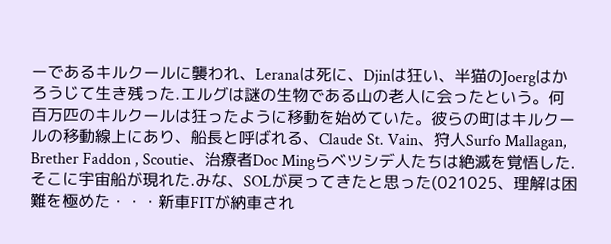ーであるキルクールに襲われ、Leranaは死に、Djinは狂い、半猫のJoergはかろうじて生き残った.エルグは謎の生物である山の老人に会ったという。何百万匹のキルクールは狂ったように移動を始めていた。彼らの町はキルクールの移動線上にあり、船長と呼ばれる、Claude St. Vain、狩人Surfo Mallagan, Brether Faddon , Scoutie、治療者Doc Mingらベツシデ人たちは絶滅を覚悟した.そこに宇宙船が現れた.みな、SOLが戻ってきたと思った(021025、理解は困難を極めた・・・新車FITが納車され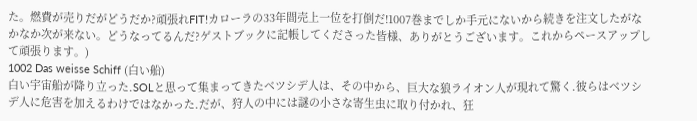た。燃費が売りだがどうだか?頑張れFIT!カローラの33年間売上一位を打倒だ!1007巻までしか手元にないから続きを注文したがなかなか次が来ない。どうなってるんだ?ゲストブックに記帳してくださった皆様、ありがとうございます。これからペースアップして頑張ります。)
1002 Das weisse Schiff (白い船)
白い宇宙船が降り立った.SOLと思って集まってきたベツシデ人は、その中から、巨大な狼ライオン人が現れて驚く.彼らはベツシデ人に危害を加えるわけではなかった.だが、狩人の中には謎の小さな寄生虫に取り付かれ、狂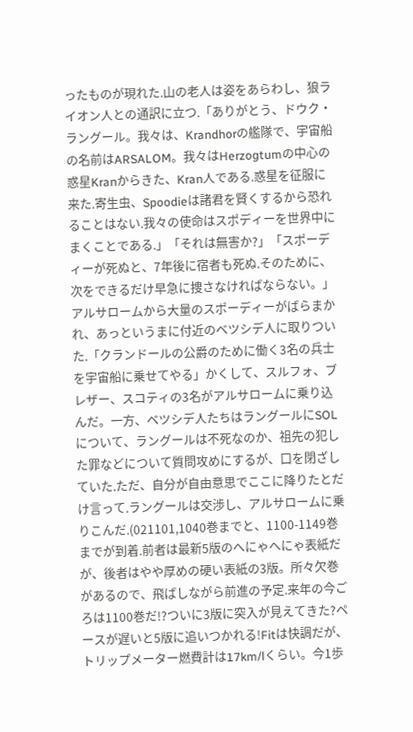ったものが現れた.山の老人は姿をあらわし、狼ライオン人との通訳に立つ.「ありがとう、ドウク・ラングール。我々は、Krandhorの艦隊で、宇宙船の名前はARSALOM。我々はHerzogtumの中心の惑星Kranからきた、Kran人である.惑星を征服に来た.寄生虫、Spoodieは諸君を賢くするから恐れることはない.我々の使命はスポディーを世界中にまくことである.」「それは無害か?」「スポーディーが死ぬと、7年後に宿者も死ぬ.そのために、次をできるだけ早急に捜さなければならない。」アルサロームから大量のスポーディーがばらまかれ、あっというまに付近のベツシデ人に取りついた.「クランドールの公爵のために働く3名の兵士を宇宙船に乗せてやる」かくして、スルフォ、ブレザー、スコティの3名がアルサロームに乗り込んだ。一方、ベツシデ人たちはラングールにSOLについて、ラングールは不死なのか、祖先の犯した罪などについて質問攻めにするが、口を閉ざしていた.ただ、自分が自由意思でここに降りたとだけ言って.ラングールは交渉し、アルサロームに乗りこんだ.(021101,1040巻までと、1100-1149巻までが到着.前者は最新5版のへにゃへにゃ表紙だが、後者はやや厚めの硬い表紙の3版。所々欠巻があるので、飛ばしながら前進の予定.来年の今ごろは1100巻だ!?ついに3版に突入が見えてきた?ペースが遅いと5版に追いつかれる!Fitは快調だが、トリップメーター燃費計は17km/lくらい。今1歩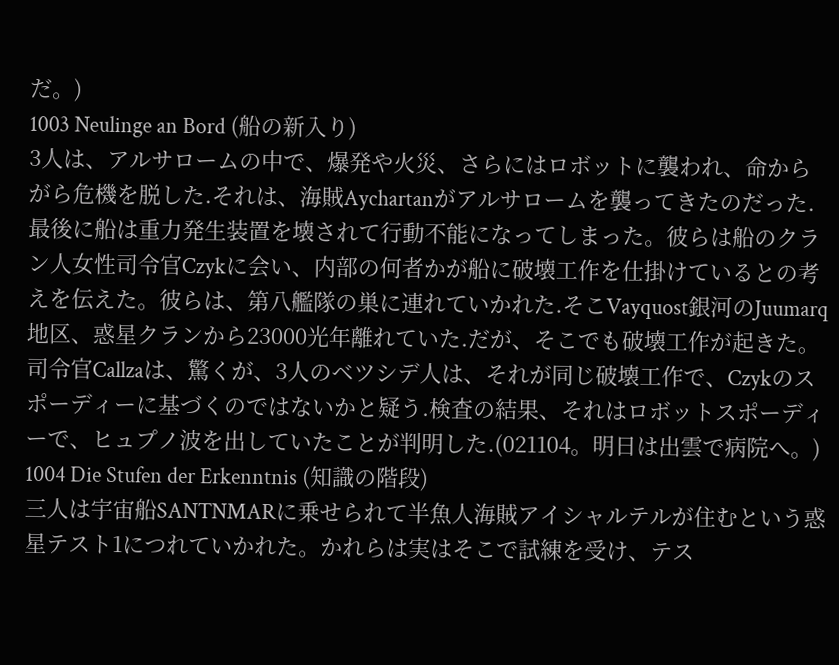だ。)
1003 Neulinge an Bord (船の新入り)
3人は、アルサロームの中で、爆発や火災、さらにはロボットに襲われ、命からがら危機を脱した.それは、海賊Aychartanがアルサロームを襲ってきたのだった.最後に船は重力発生装置を壊されて行動不能になってしまった。彼らは船のクラン人女性司令官Czykに会い、内部の何者かが船に破壊工作を仕掛けているとの考えを伝えた。彼らは、第八艦隊の巣に連れていかれた.そこVayquost銀河のJuumarq地区、惑星クランから23000光年離れていた.だが、そこでも破壊工作が起きた。司令官Callzaは、驚くが、3人のベツシデ人は、それが同じ破壊工作で、Czykのスポーディーに基づくのではないかと疑う.検査の結果、それはロボットスポーディーで、ヒュプノ波を出していたことが判明した.(021104。明日は出雲で病院へ。)
1004 Die Stufen der Erkenntnis (知識の階段)
三人は宇宙船SANTNMARに乗せられて半魚人海賊アイシャルテルが住むという惑星テスト1につれていかれた。かれらは実はそこで試練を受け、テス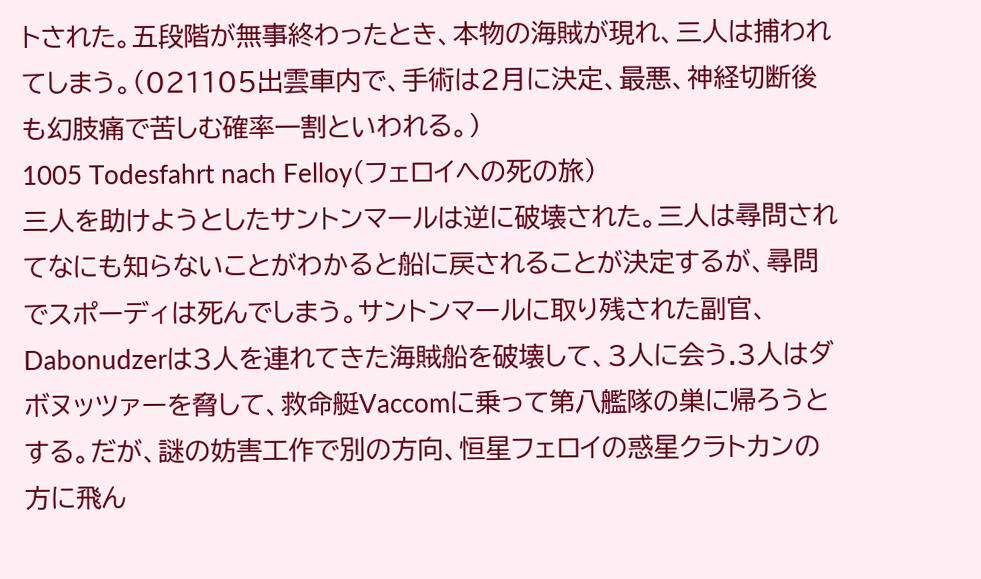トされた。五段階が無事終わったとき、本物の海賊が現れ、三人は捕われてしまう。(021105出雲車内で、手術は2月に決定、最悪、神経切断後も幻肢痛で苦しむ確率一割といわれる。)
1005 Todesfahrt nach Felloy(フェロイへの死の旅)
三人を助けようとしたサントンマールは逆に破壊された。三人は尋問されてなにも知らないことがわかると船に戻されることが決定するが、尋問でスポーディは死んでしまう。サントンマールに取り残された副官、Dabonudzerは3人を連れてきた海賊船を破壊して、3人に会う.3人はダボヌッツァーを脅して、救命艇Vaccomに乗って第八艦隊の巣に帰ろうとする。だが、謎の妨害工作で別の方向、恒星フェロイの惑星クラトカンの方に飛ん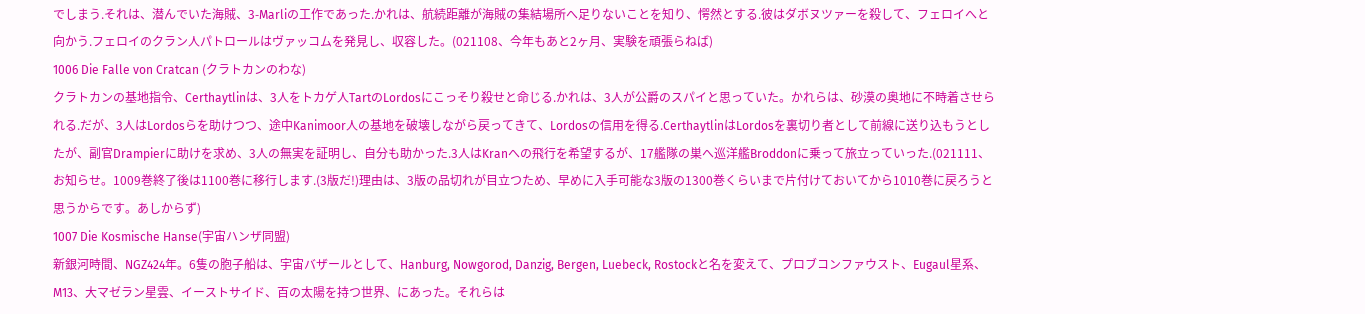でしまう.それは、潜んでいた海賊、3-Marliの工作であった.かれは、航続距離が海賊の集結場所へ足りないことを知り、愕然とする.彼はダボヌツァーを殺して、フェロイへと向かう.フェロイのクラン人パトロールはヴァッコムを発見し、収容した。(021108、今年もあと2ヶ月、実験を頑張らねば)
1006 Die Falle von Cratcan (クラトカンのわな)
クラトカンの基地指令、Certhaytlinは、3人をトカゲ人TartのLordosにこっそり殺せと命じる.かれは、3人が公爵のスパイと思っていた。かれらは、砂漠の奥地に不時着させられる.だが、3人はLordosらを助けつつ、途中Kanimoor人の基地を破壊しながら戻ってきて、Lordosの信用を得る.CerthaytlinはLordosを裏切り者として前線に送り込もうとしたが、副官Drampierに助けを求め、3人の無実を証明し、自分も助かった.3人はKranへの飛行を希望するが、17艦隊の巣へ巡洋艦Broddonに乗って旅立っていった.(021111、お知らせ。1009巻終了後は1100巻に移行します.(3版だ!)理由は、3版の品切れが目立つため、早めに入手可能な3版の1300巻くらいまで片付けておいてから1010巻に戻ろうと思うからです。あしからず)
1007 Die Kosmische Hanse(宇宙ハンザ同盟)
新銀河時間、NGZ424年。6隻の胞子船は、宇宙バザールとして、Hanburg, Nowgorod, Danzig, Bergen, Luebeck, Rostockと名を変えて、プロブコンファウスト、Eugaul星系、M13、大マゼラン星雲、イーストサイド、百の太陽を持つ世界、にあった。それらは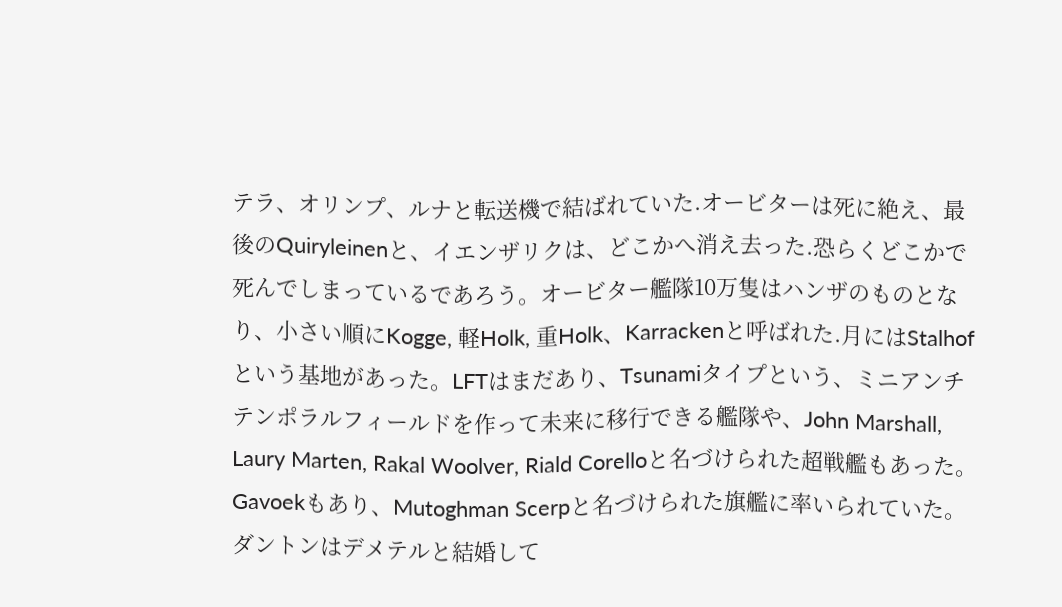テラ、オリンプ、ルナと転送機で結ばれていた.オービターは死に絶え、最後のQuiryleinenと、イエンザリクは、どこかへ消え去った.恐らくどこかで死んでしまっているであろう。オービター艦隊10万隻はハンザのものとなり、小さい順にKogge, 軽Holk, 重Holk、Karrackenと呼ばれた.月にはStalhofという基地があった。LFTはまだあり、Tsunamiタイプという、ミニアンチテンポラルフィールドを作って未来に移行できる艦隊や、John Marshall, Laury Marten, Rakal Woolver, Riald Corelloと名づけられた超戦艦もあった。Gavoekもあり、Mutoghman Scerpと名づけられた旗艦に率いられていた。ダントンはデメテルと結婚して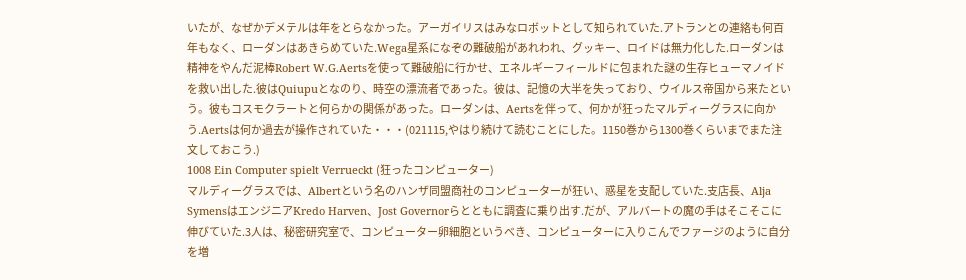いたが、なぜかデメテルは年をとらなかった。アーガイリスはみなロボットとして知られていた.アトランとの連絡も何百年もなく、ローダンはあきらめていた.Wega星系になぞの難破船があれわれ、グッキー、ロイドは無力化した.ローダンは精神をやんだ泥棒Robert W.G.Aertsを使って難破船に行かせ、エネルギーフィールドに包まれた謎の生存ヒューマノイドを救い出した.彼はQuiupuとなのり、時空の漂流者であった。彼は、記憶の大半を失っており、ウイルス帝国から来たという。彼もコスモクラートと何らかの関係があった。ローダンは、Aertsを伴って、何かが狂ったマルディーグラスに向かう.Aertsは何か過去が操作されていた・・・(021115,やはり続けて読むことにした。1150巻から1300巻くらいまでまた注文しておこう.)
1008 Ein Computer spielt Verrueckt (狂ったコンピューター)
マルディーグラスでは、Albertという名のハンザ同盟商社のコンピューターが狂い、惑星を支配していた.支店長、Alja SymensはエンジニアKredo Harven、Jost Governorらとともに調査に乗り出す.だが、アルバートの魔の手はそこそこに伸びていた.3人は、秘密研究室で、コンピューター卵細胞というべき、コンピューターに入りこんでファージのように自分を増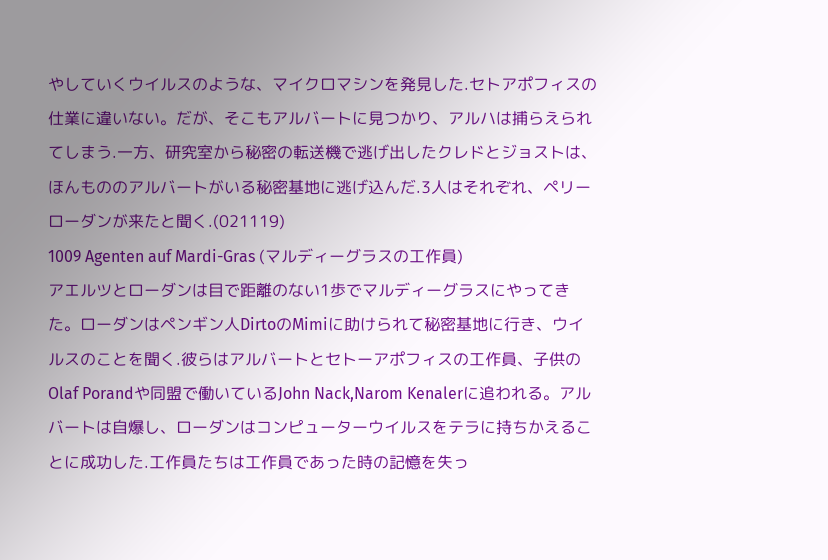やしていくウイルスのような、マイクロマシンを発見した.セトアポフィスの仕業に違いない。だが、そこもアルバートに見つかり、アルハは捕らえられてしまう.一方、研究室から秘密の転送機で逃げ出したクレドとジョストは、ほんもののアルバートがいる秘密基地に逃げ込んだ.3人はそれぞれ、ペリーローダンが来たと聞く.(021119)
1009 Agenten auf Mardi-Gras (マルディーグラスの工作員)
アエルツとローダンは目で距離のない1歩でマルディーグラスにやってきた。ローダンはペンギン人DirtoのMimiに助けられて秘密基地に行き、ウイルスのことを聞く.彼らはアルバートとセトーアポフィスの工作員、子供のOlaf Porandや同盟で働いているJohn Nack,Narom Kenalerに追われる。アルバートは自爆し、ローダンはコンピューターウイルスをテラに持ちかえることに成功した.工作員たちは工作員であった時の記憶を失っ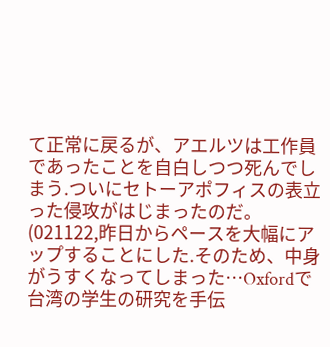て正常に戻るが、アエルツは工作員であったことを自白しつつ死んでしまう.ついにセトーアポフィスの表立った侵攻がはじまったのだ。(021122,昨日からペースを大幅にアップすることにした.そのため、中身がうすくなってしまった…Oxfordで台湾の学生の研究を手伝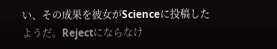い、その成果を彼女がScienceに投稿したようだ。Rejectにならなけ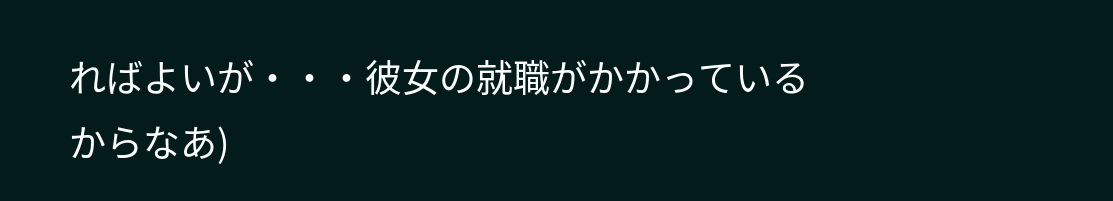ればよいが・・・彼女の就職がかかっているからなあ)